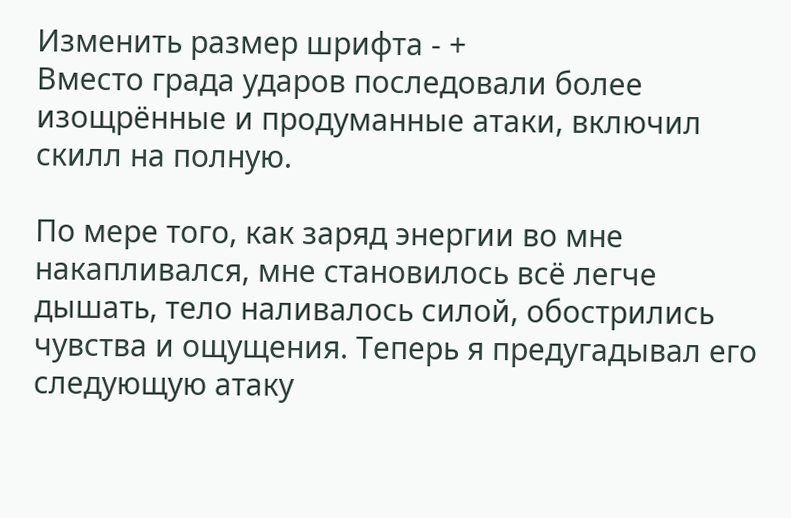Изменить размер шрифта - +
Вместо града ударов последовали более изощрённые и продуманные атаки, включил скилл на полную.

По мере того, как заряд энергии во мне накапливался, мне становилось всё легче дышать, тело наливалось силой, обострились чувства и ощущения. Теперь я предугадывал его следующую атаку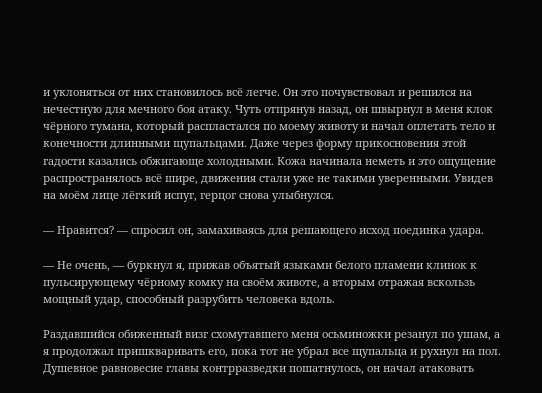и уклоняться от них становилось всё легче. Он это почувствовал и решился на нечестную для мечного боя атаку. Чуть отпрянув назад, он швырнул в меня клок чёрного тумана, который распластался по моему животу и начал оплетать тело и конечности длинными щупальцами. Даже через форму прикосновения этой гадости казались обжигающе холодными. Кожа начинала неметь и это ощущение распространялось всё шире, движения стали уже не такими уверенными. Увидев на моём лице лёгкий испуг, герцог снова улыбнулся.

— Нравится? — спросил он, замахиваясь для решающего исход поединка удара.

— Не очень, — буркнул я, прижав объятый языками белого пламени клинок к пульсирующему чёрному комку на своём животе, а вторым отражая вскользь мощный удар, способный разрубить человека вдоль.

Раздавшийся обиженный визг схомутавшего меня осьминожки резанул по ушам, а я продолжал пришкваривать его, пока тот не убрал все щупальца и рухнул на пол. Душевное равновесие главы контрразведки пошатнулось, он начал атаковать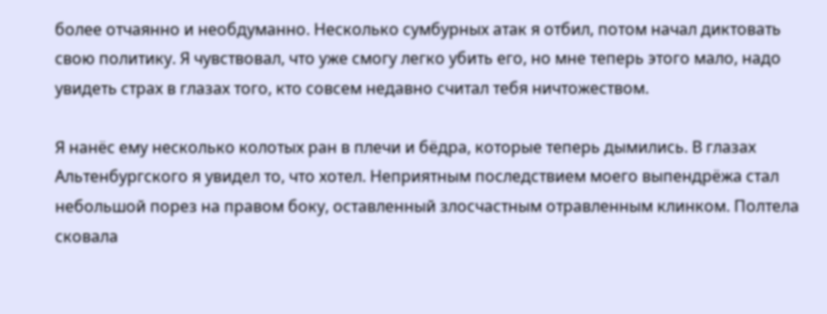более отчаянно и необдуманно. Несколько сумбурных атак я отбил, потом начал диктовать свою политику. Я чувствовал, что уже смогу легко убить его, но мне теперь этого мало, надо увидеть страх в глазах того, кто совсем недавно считал тебя ничтожеством.

Я нанёс ему несколько колотых ран в плечи и бёдра, которые теперь дымились. В глазах Альтенбургского я увидел то, что хотел. Неприятным последствием моего выпендрёжа стал небольшой порез на правом боку, оставленный злосчастным отравленным клинком. Полтела сковала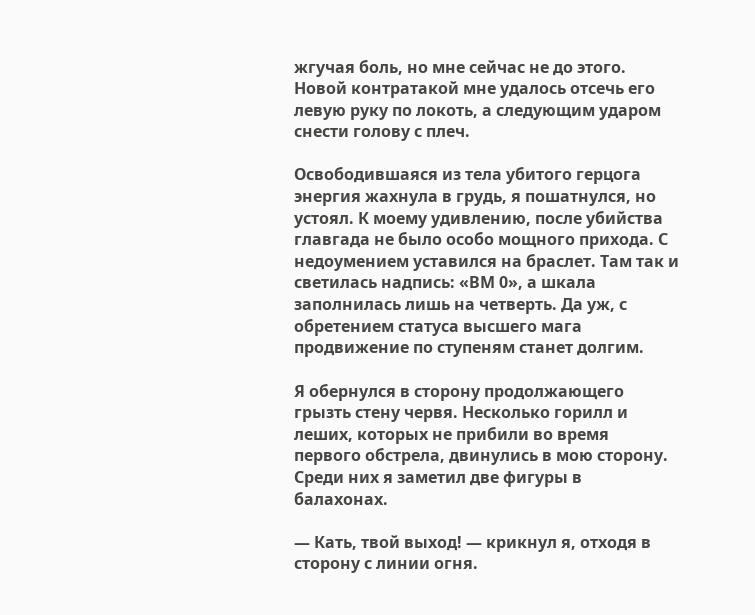жгучая боль, но мне сейчас не до этого. Новой контратакой мне удалось отсечь его левую руку по локоть, а следующим ударом снести голову с плеч.

Освободившаяся из тела убитого герцога энергия жахнула в грудь, я пошатнулся, но устоял. К моему удивлению, после убийства главгада не было особо мощного прихода. С недоумением уставился на браслет. Там так и светилась надпись: «ВМ 0», а шкала заполнилась лишь на четверть. Да уж, с обретением статуса высшего мага продвижение по ступеням станет долгим.

Я обернулся в сторону продолжающего грызть стену червя. Несколько горилл и леших, которых не прибили во время первого обстрела, двинулись в мою сторону. Среди них я заметил две фигуры в балахонах.

— Кать, твой выход! — крикнул я, отходя в сторону с линии огня.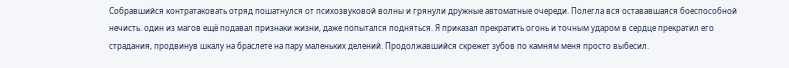Собравшийся контратаковать отряд пошатнулся от психозвуковой волны и грянули дружные автоматные очереди. Полегла вся остававшаяся боеспособной нечисть. один из магов ещё подавал признаки жизни, даже попытался подняться. Я приказал прекратить огонь и точным ударом в сердце прекратил его страдания, продвинув шкалу на браслете на пару маленьких делений. Продолжавшийся скрежет зубов по камням меня просто выбесил.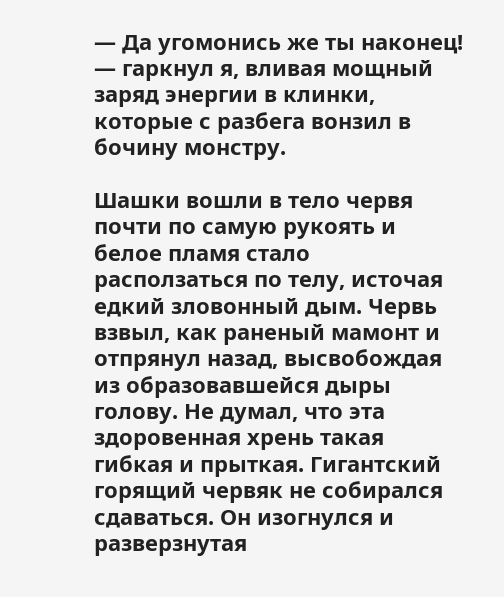— Да угомонись же ты наконец! — гаркнул я, вливая мощный заряд энергии в клинки, которые с разбега вонзил в бочину монстру.

Шашки вошли в тело червя почти по самую рукоять и белое пламя стало расползаться по телу, источая едкий зловонный дым. Червь взвыл, как раненый мамонт и отпрянул назад, высвобождая из образовавшейся дыры голову. Не думал, что эта здоровенная хрень такая гибкая и прыткая. Гигантский горящий червяк не собирался сдаваться. Он изогнулся и разверзнутая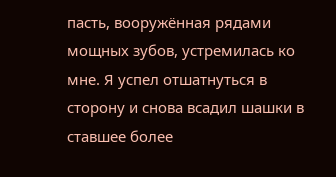пасть, вооружённая рядами мощных зубов, устремилась ко мне. Я успел отшатнуться в сторону и снова всадил шашки в ставшее более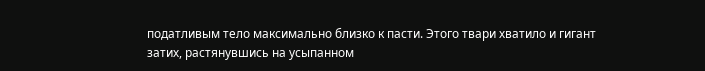податливым тело максимально близко к пасти. Этого твари хватило и гигант затих, растянувшись на усыпанном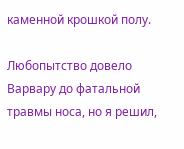каменной крошкой полу.

Любопытство довело Варвару до фатальной травмы носа, но я решил,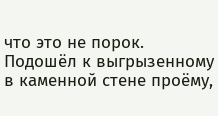что это не порок. Подошёл к выгрызенному в каменной стене проёму,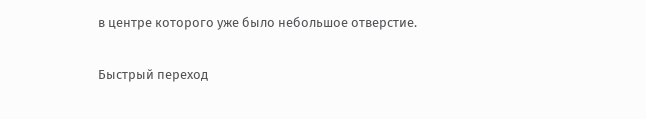в центре которого уже было небольшое отверстие.

Быстрый переход